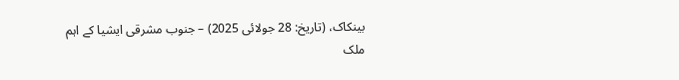بینکاک، (تاریخ: 28 جولائی 2025) – جنوب مشرقی ایشیا کے اہم ملک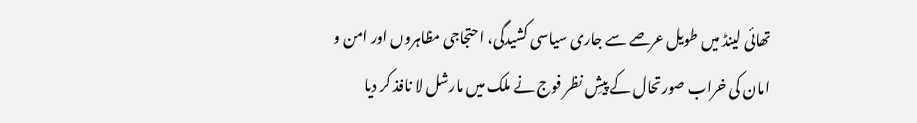تھائی لینڈ میں طویل عرصے سے جاری سیاسی کشیدگی، احتجاجی مظاہروں اور امن و امان کی خراب صورتحال کے پیشِ نظر فوج نے ملک میں مارشل لا نافذ کر دیا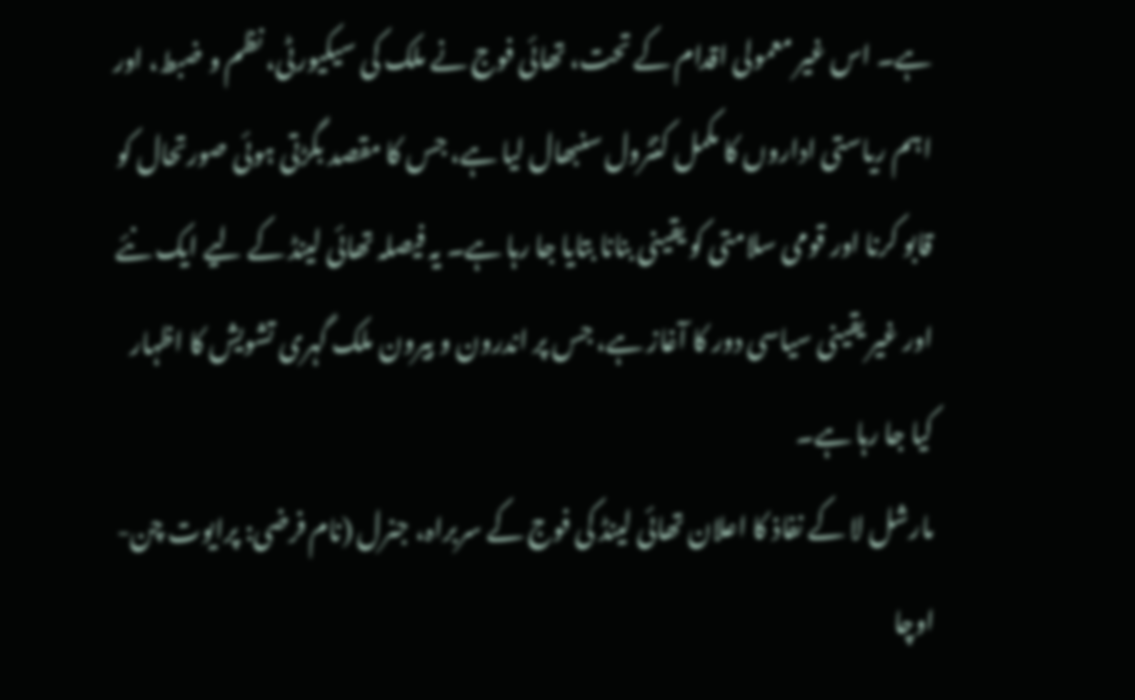ہے۔ اس غیر معمولی اقدام کے تحت، تھائی فوج نے ملک کی سیکیورٹی، نظم و ضبط، اور اہم ریاستی اداروں کا مکمل کنٹرول سنبھال لیا ہے، جس کا مقصد بگڑتی ہوئی صورتحال کو قابو کرنا اور قومی سلامتی کو یقینی بنانا بتایا جا رہا ہے۔ یہ فیصلہ تھائی لینڈ کے لیے ایک نئے اور غیر یقینی سیاسی دور کا آغاز ہے، جس پر اندرون و بیرون ملک گہری تشویش کا اظہار کیا جا رہا ہے۔
مارشل لا کے نفاذ کا اعلان تھائی لینڈ کی فوج کے سربراہ، جنرل (نام فرضی: پرایوت چن-اوچا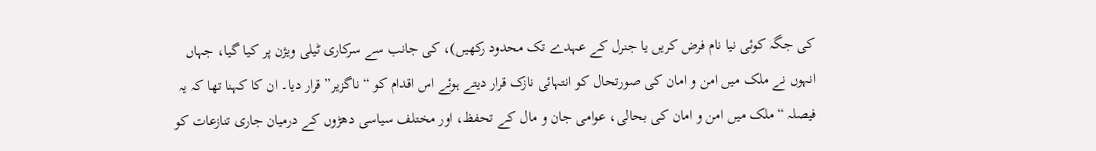کی جگہ کوئی نیا نام فرض کریں یا جنرل کے عہدے تک محدود رکھیں)، کی جانب سے سرکاری ٹیلی ویژن پر کیا گیا، جہاں انہوں نے ملک میں امن و امان کی صورتحال کو انتہائی نازک قرار دیتے ہوئے اس اقدام کو “ناگزیر” قرار دیا۔ ان کا کہنا تھا کہ یہ فیصلہ “ملک میں امن و امان کی بحالی، عوامی جان و مال کے تحفظ، اور مختلف سیاسی دھڑوں کے درمیان جاری تنازعات کو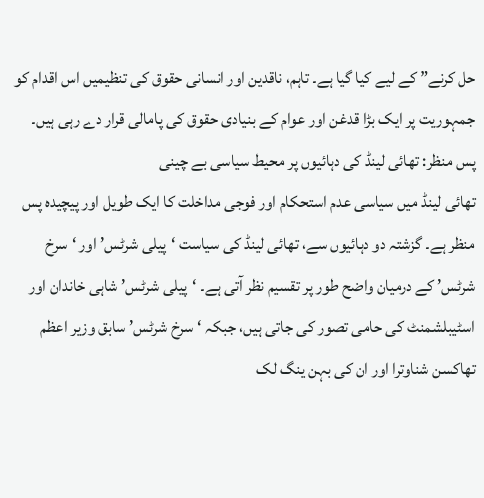حل کرنے” کے لیے کیا گیا ہے۔ تاہم، ناقدین اور انسانی حقوق کی تنظیمیں اس اقدام کو جمہوریت پر ایک بڑا قدغن اور عوام کے بنیادی حقوق کی پامالی قرار دے رہی ہیں۔
پس منظر: تھائی لینڈ کی دہائیوں پر محیط سیاسی بے چینی
تھائی لینڈ میں سیاسی عدم استحکام اور فوجی مداخلت کا ایک طویل اور پیچیدہ پس منظر ہے۔ گزشتہ دو دہائیوں سے، تھائی لینڈ کی سیاست ‘پیلی شرٹس’ اور ‘سرخ شرٹس’ کے درمیان واضح طور پر تقسیم نظر آتی ہے۔ ‘پیلی شرٹس’ شاہی خاندان اور اسٹیبلشمنٹ کی حامی تصور کی جاتی ہیں، جبکہ ‘سرخ شرٹس’ سابق وزیر اعظم تھاکسن شناوترا اور ان کی بہن ینگ لک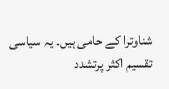شناوترا کے حامی ہیں۔ یہ سیاسی تقسیم اکثر پرتشدد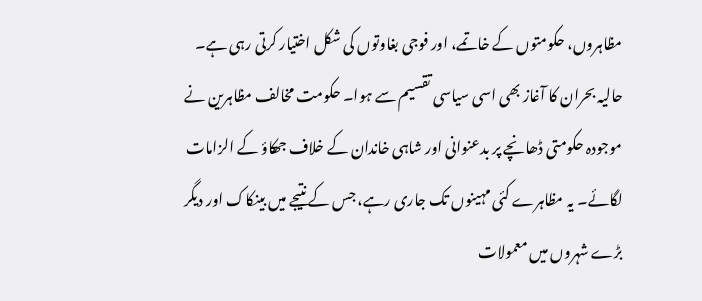مظاہروں، حکومتوں کے خاتمے، اور فوجی بغاوتوں کی شکل اختیار کرتی رہی ہے۔
حالیہ بحران کا آغاز بھی اسی سیاسی تقسیم سے ہوا۔ حکومت مخالف مظاہرین نے موجودہ حکومتی ڈھانچے پر بدعنوانی اور شاہی خاندان کے خلاف جھکاؤ کے الزامات لگائے۔ یہ مظاہرے کئی مہینوں تک جاری رہے، جس کے نتیجے میں بینکاک اور دیگر بڑے شہروں میں معمولات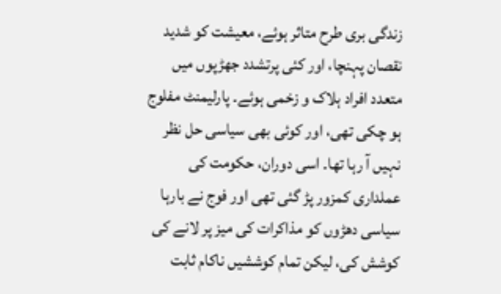زندگی بری طرح متاثر ہوئے، معیشت کو شدید نقصان پہنچا، اور کئی پرتشدد جھڑپوں میں متعدد افراد ہلاک و زخمی ہوئے۔ پارلیمنٹ مفلوج ہو چکی تھی، اور کوئی بھی سیاسی حل نظر نہیں آ رہا تھا۔ اسی دوران، حکومت کی عملداری کمزور پڑ گئی تھی اور فوج نے بارہا سیاسی دھڑوں کو مذاکرات کی میز پر لانے کی کوشش کی، لیکن تمام کوششیں ناکام ثابت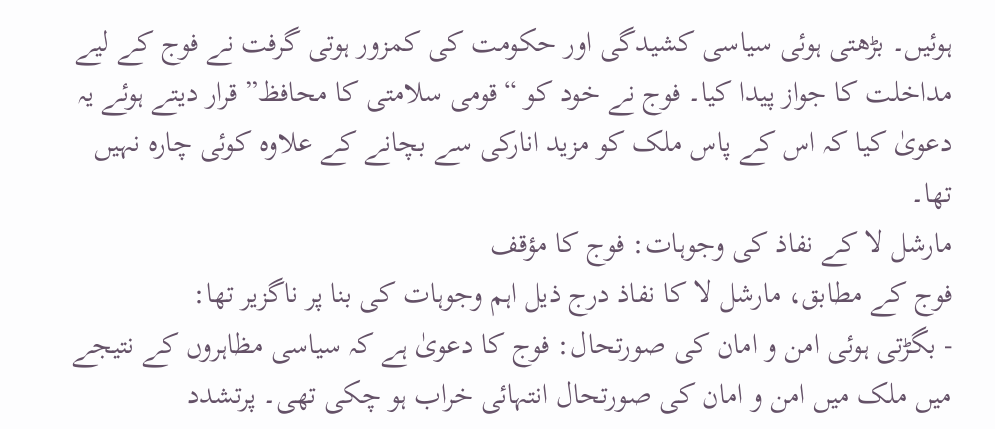ہوئیں۔ بڑھتی ہوئی سیاسی کشیدگی اور حکومت کی کمزور ہوتی گرفت نے فوج کے لیے مداخلت کا جواز پیدا کیا۔ فوج نے خود کو “قومی سلامتی کا محافظ” قرار دیتے ہوئے یہ دعویٰ کیا کہ اس کے پاس ملک کو مزید انارکی سے بچانے کے علاوہ کوئی چارہ نہیں تھا۔
مارشل لا کے نفاذ کی وجوہات: فوج کا مؤقف
فوج کے مطابق، مارشل لا کا نفاذ درج ذیل اہم وجوہات کی بنا پر ناگزیر تھا:
- بگڑتی ہوئی امن و امان کی صورتحال: فوج کا دعویٰ ہے کہ سیاسی مظاہروں کے نتیجے میں ملک میں امن و امان کی صورتحال انتہائی خراب ہو چکی تھی۔ پرتشدد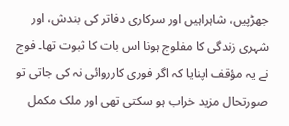جھڑپیں، شاہراہیں اور سرکاری دفاتر کی بندش، اور شہری زندگی کا مفلوج ہونا اس بات کا ثبوت تھا۔ فوج نے یہ مؤقف اپنایا کہ اگر فوری کارروائی نہ کی جاتی تو صورتحال مزید خراب ہو سکتی تھی اور ملک مکمل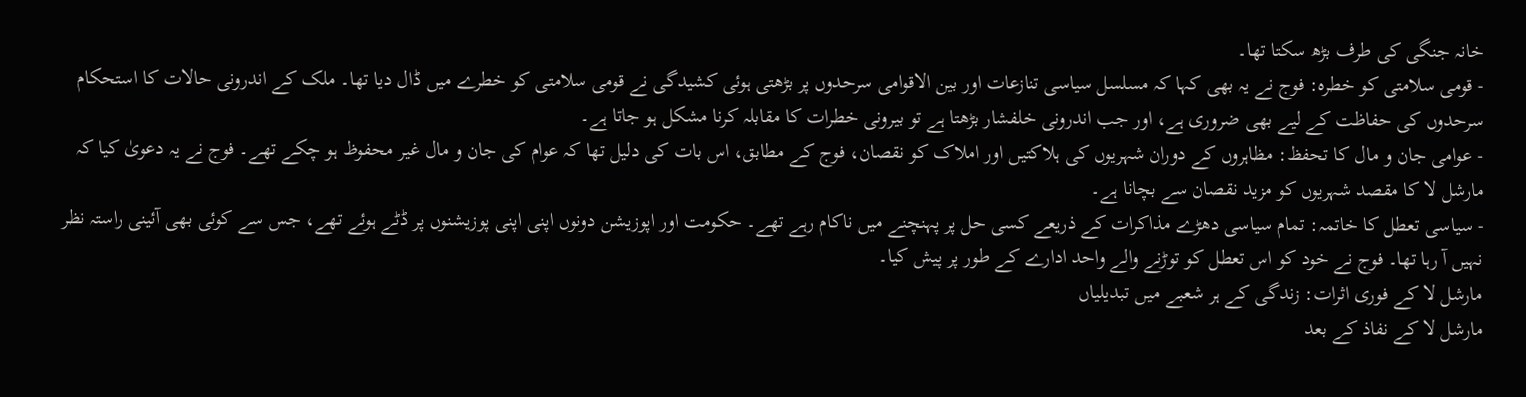خانہ جنگی کی طرف بڑھ سکتا تھا۔
- قومی سلامتی کو خطرہ: فوج نے یہ بھی کہا کہ مسلسل سیاسی تنازعات اور بین الاقوامی سرحدوں پر بڑھتی ہوئی کشیدگی نے قومی سلامتی کو خطرے میں ڈال دیا تھا۔ ملک کے اندرونی حالات کا استحکام سرحدوں کی حفاظت کے لیے بھی ضروری ہے، اور جب اندرونی خلفشار بڑھتا ہے تو بیرونی خطرات کا مقابلہ کرنا مشکل ہو جاتا ہے۔
- عوامی جان و مال کا تحفظ: مظاہروں کے دوران شہریوں کی ہلاکتیں اور املاک کو نقصان، فوج کے مطابق، اس بات کی دلیل تھا کہ عوام کی جان و مال غیر محفوظ ہو چکے تھے۔ فوج نے یہ دعویٰ کیا کہ مارشل لا کا مقصد شہریوں کو مزید نقصان سے بچانا ہے۔
- سیاسی تعطل کا خاتمہ: تمام سیاسی دھڑے مذاکرات کے ذریعے کسی حل پر پہنچنے میں ناکام رہے تھے۔ حکومت اور اپوزیشن دونوں اپنی اپنی پوزیشنوں پر ڈٹے ہوئے تھے، جس سے کوئی بھی آئینی راستہ نظر نہیں آ رہا تھا۔ فوج نے خود کو اس تعطل کو توڑنے والے واحد ادارے کے طور پر پیش کیا۔
مارشل لا کے فوری اثرات: زندگی کے ہر شعبے میں تبدیلیاں
مارشل لا کے نفاذ کے بعد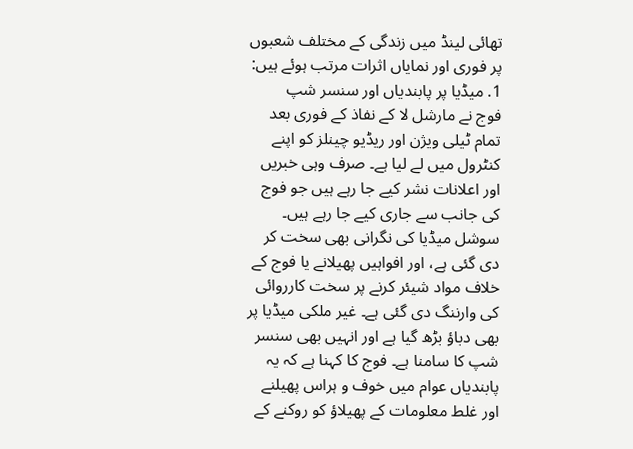تھائی لینڈ میں زندگی کے مختلف شعبوں پر فوری اور نمایاں اثرات مرتب ہوئے ہیں:
1. میڈیا پر پابندیاں اور سنسر شپ
فوج نے مارشل لا کے نفاذ کے فوری بعد تمام ٹیلی ویژن اور ریڈیو چینلز کو اپنے کنٹرول میں لے لیا ہے۔ صرف وہی خبریں اور اعلانات نشر کیے جا رہے ہیں جو فوج کی جانب سے جاری کیے جا رہے ہیں۔ سوشل میڈیا کی نگرانی بھی سخت کر دی گئی ہے، اور افواہیں پھیلانے یا فوج کے خلاف مواد شیئر کرنے پر سخت کارروائی کی وارننگ دی گئی ہے۔ غیر ملکی میڈیا پر بھی دباؤ بڑھ گیا ہے اور انہیں بھی سنسر شپ کا سامنا ہے۔ فوج کا کہنا ہے کہ یہ پابندیاں عوام میں خوف و ہراس پھیلنے اور غلط معلومات کے پھیلاؤ کو روکنے کے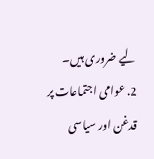لیے ضروری ہیں۔
2. عوامی اجتماعات پر قدغن اور سیاسی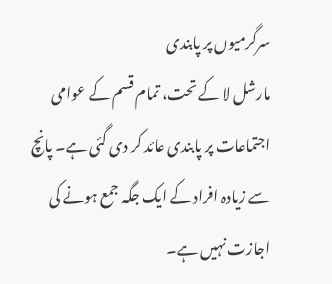سرگرمیوں پر پابندی
مارشل لا کے تحت، تمام قسم کے عوامی اجتماعات پر پابندی عائد کر دی گئی ہے۔ پانچ سے زیادہ افراد کے ایک جگہ جمع ہونے کی اجازت نہیں ہے۔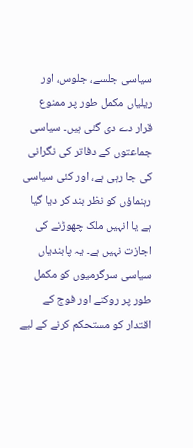سیاسی جلسے، جلوس، اور ریلیاں مکمل طور پر ممنوع قرار دے دی گئی ہیں۔ سیاسی جماعتوں کے دفاتر کی نگرانی کی جا رہی ہے، اور کئی سیاسی رہنماؤں کو نظر بند کر دیا گیا ہے یا انہیں ملک چھوڑنے کی اجازت نہیں ہے۔ یہ پابندیاں سیاسی سرگرمیوں کو مکمل طور پر روکنے اور فوج کے اقتدار کو مستحکم کرنے کے لیے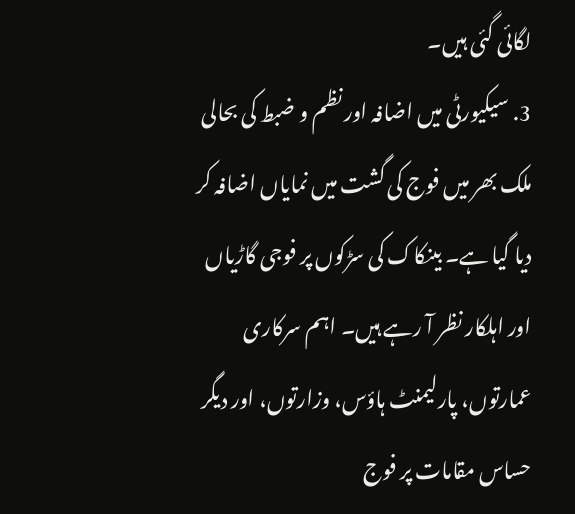لگائی گئی ہیں۔
3. سیکیورٹی میں اضافہ اور نظم و ضبط کی بحالی
ملک بھر میں فوج کی گشت میں نمایاں اضافہ کر دیا گیا ہے۔ بینکاک کی سڑکوں پر فوجی گاڑیاں اور اہلکار نظر آ رہے ہیں۔ اہم سرکاری عمارتوں، پارلیمنٹ ہاؤس، وزارتوں، اور دیگر حساس مقامات پر فوج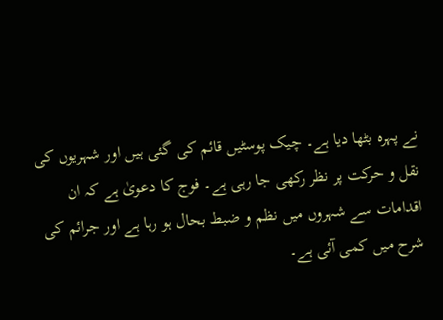نے پہرہ بٹھا دیا ہے۔ چیک پوسٹیں قائم کی گئی ہیں اور شہریوں کی نقل و حرکت پر نظر رکھی جا رہی ہے۔ فوج کا دعویٰ ہے کہ ان اقدامات سے شہروں میں نظم و ضبط بحال ہو رہا ہے اور جرائم کی شرح میں کمی آئی ہے۔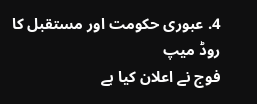4. عبوری حکومت اور مستقبل کا روڈ میپ
فوج نے اعلان کیا ہے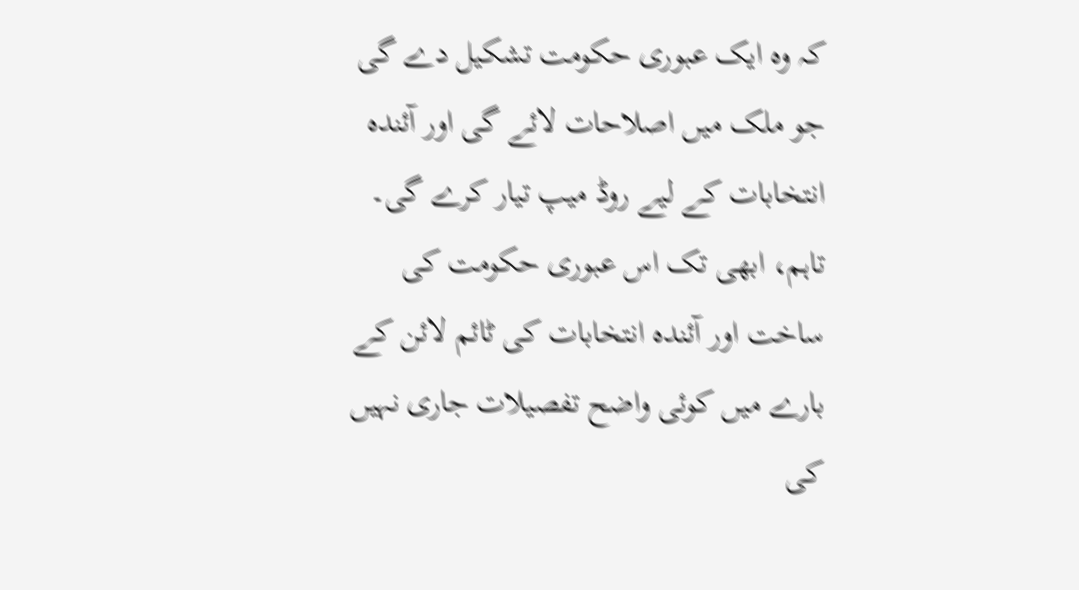کہ وہ ایک عبوری حکومت تشکیل دے گی جو ملک میں اصلاحات لائے گی اور آئندہ انتخابات کے لیے روڈ میپ تیار کرے گی۔ تاہم، ابھی تک اس عبوری حکومت کی ساخت اور آئندہ انتخابات کی ٹائم لائن کے بارے میں کوئی واضح تفصیلات جاری نہیں کی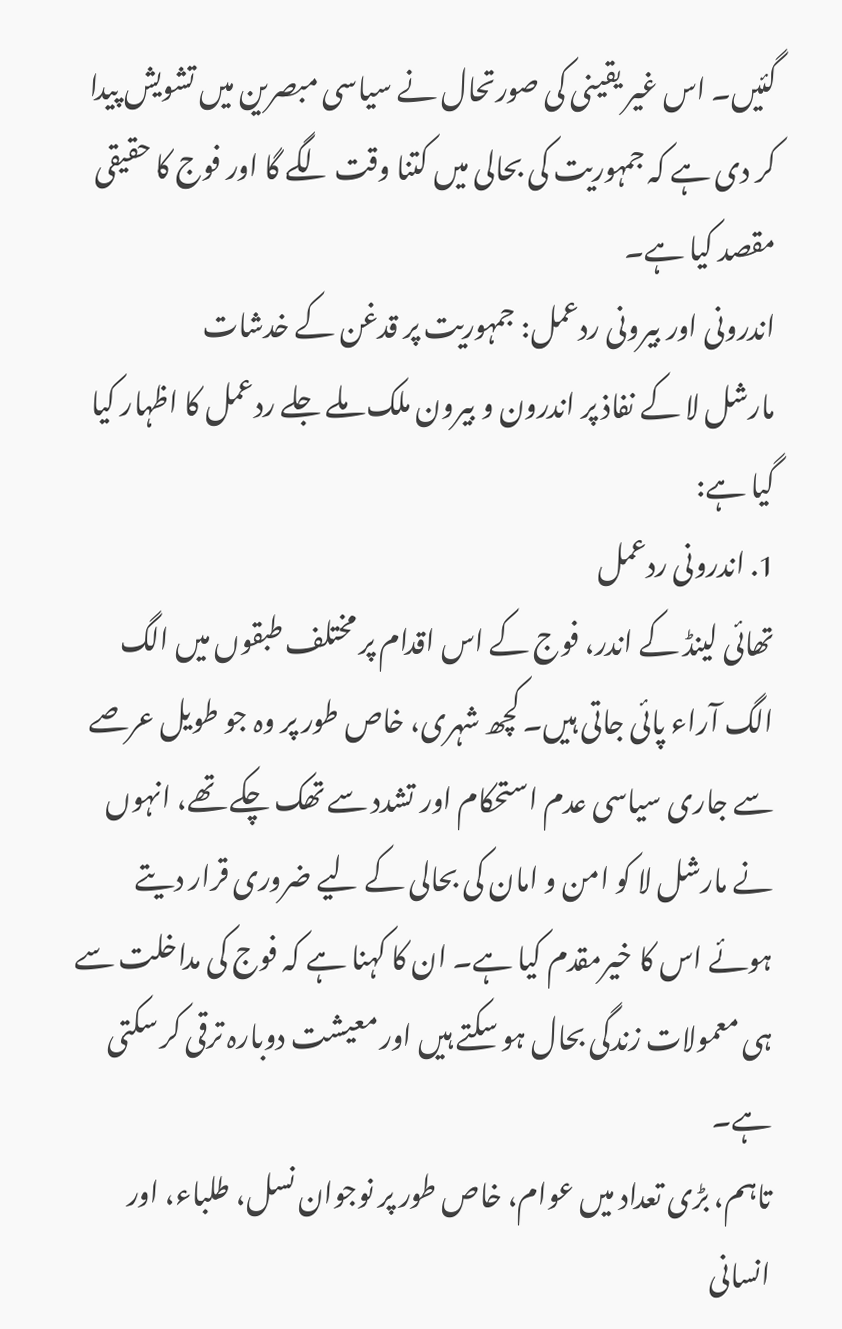گئیں۔ اس غیر یقینی کی صورتحال نے سیاسی مبصرین میں تشویش پیدا کر دی ہے کہ جمہوریت کی بحالی میں کتنا وقت لگے گا اور فوج کا حقیقی مقصد کیا ہے۔
اندرونی اور بیرونی ردعمل: جمہوریت پر قدغن کے خدشات
مارشل لا کے نفاذ پر اندرون و بیرون ملک ملے جلے ردعمل کا اظہار کیا گیا ہے:
1. اندرونی ردعمل
تھائی لینڈ کے اندر، فوج کے اس اقدام پر مختلف طبقوں میں الگ الگ آراء پائی جاتی ہیں۔ کچھ شہری، خاص طور پر وہ جو طویل عرصے سے جاری سیاسی عدم استحکام اور تشدد سے تھک چکے تھے، انہوں نے مارشل لا کو امن و امان کی بحالی کے لیے ضروری قرار دیتے ہوئے اس کا خیرمقدم کیا ہے۔ ان کا کہنا ہے کہ فوج کی مداخلت سے ہی معمولات زندگی بحال ہو سکتے ہیں اور معیشت دوبارہ ترقی کر سکتی ہے۔
تاہم، بڑی تعداد میں عوام، خاص طور پر نوجوان نسل، طلباء، اور انسانی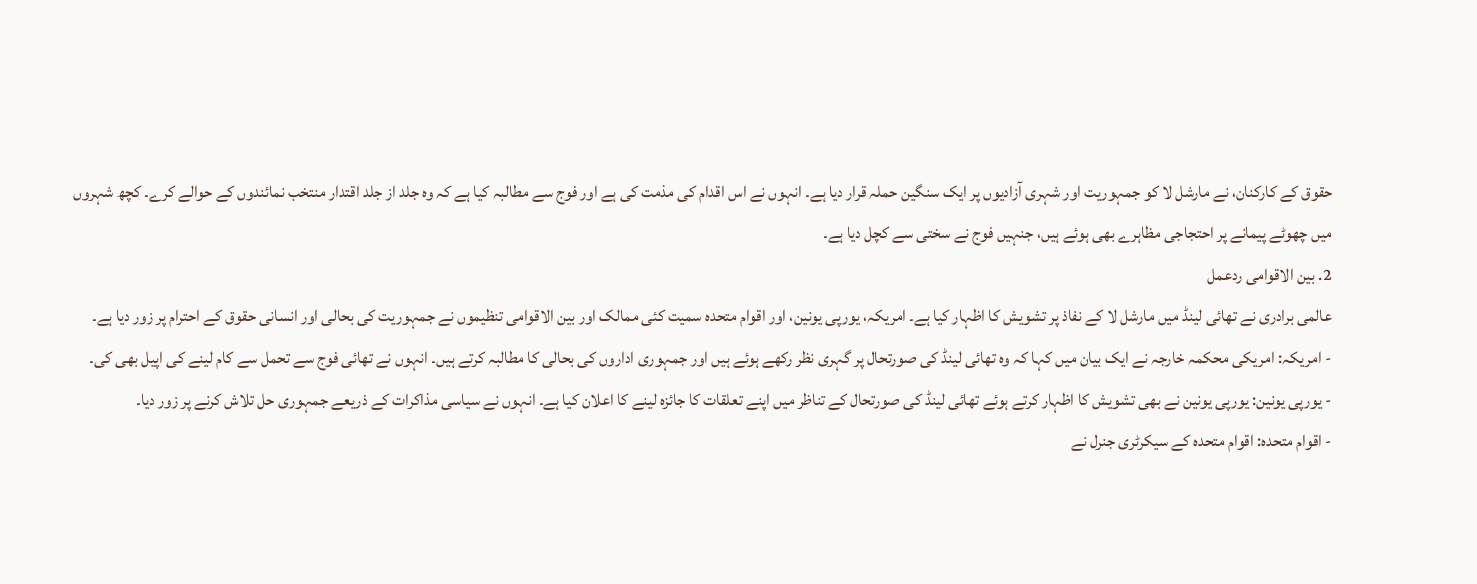حقوق کے کارکنان، نے مارشل لا کو جمہوریت اور شہری آزادیوں پر ایک سنگین حملہ قرار دیا ہے۔ انہوں نے اس اقدام کی مذمت کی ہے اور فوج سے مطالبہ کیا ہے کہ وہ جلد از جلد اقتدار منتخب نمائندوں کے حوالے کرے۔ کچھ شہروں میں چھوٹے پیمانے پر احتجاجی مظاہرے بھی ہوئے ہیں، جنہیں فوج نے سختی سے کچل دیا ہے۔
2. بین الاقوامی ردعمل
عالمی برادری نے تھائی لینڈ میں مارشل لا کے نفاذ پر تشویش کا اظہار کیا ہے۔ امریکہ، یورپی یونین، اور اقوام متحدہ سمیت کئی ممالک اور بین الاقوامی تنظیموں نے جمہوریت کی بحالی اور انسانی حقوق کے احترام پر زور دیا ہے۔
- امریکہ: امریکی محکمہ خارجہ نے ایک بیان میں کہا کہ وہ تھائی لینڈ کی صورتحال پر گہری نظر رکھے ہوئے ہیں اور جمہوری اداروں کی بحالی کا مطالبہ کرتے ہیں۔ انہوں نے تھائی فوج سے تحمل سے کام لینے کی اپیل بھی کی۔
- یورپی یونین: یورپی یونین نے بھی تشویش کا اظہار کرتے ہوئے تھائی لینڈ کی صورتحال کے تناظر میں اپنے تعلقات کا جائزہ لینے کا اعلان کیا ہے۔ انہوں نے سیاسی مذاکرات کے ذریعے جمہوری حل تلاش کرنے پر زور دیا۔
- اقوام متحدہ: اقوام متحدہ کے سیکرٹری جنرل نے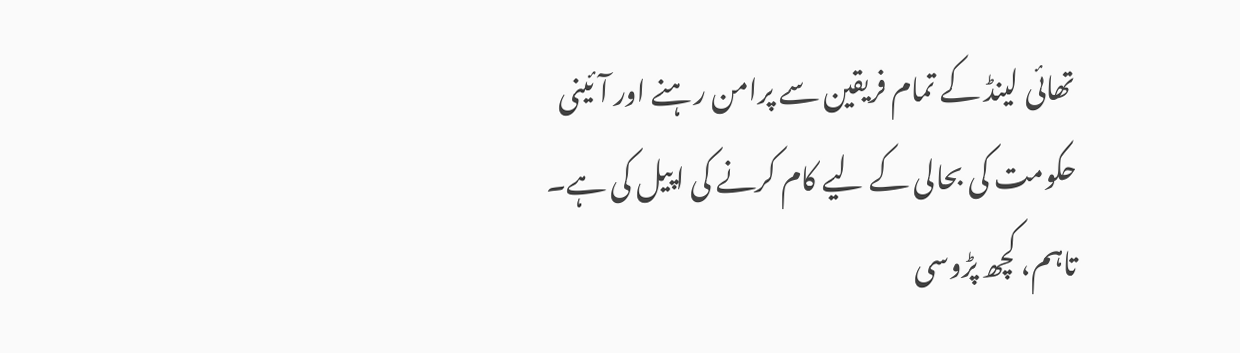تھائی لینڈ کے تمام فریقین سے پرامن رہنے اور آئینی حکومت کی بحالی کے لیے کام کرنے کی اپیل کی ہے۔
تاہم، کچھ پڑوسی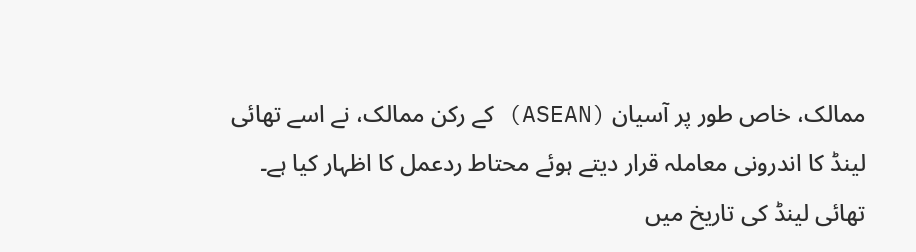ممالک، خاص طور پر آسیان (ASEAN) کے رکن ممالک، نے اسے تھائی لینڈ کا اندرونی معاملہ قرار دیتے ہوئے محتاط ردعمل کا اظہار کیا ہے۔
تھائی لینڈ کی تاریخ میں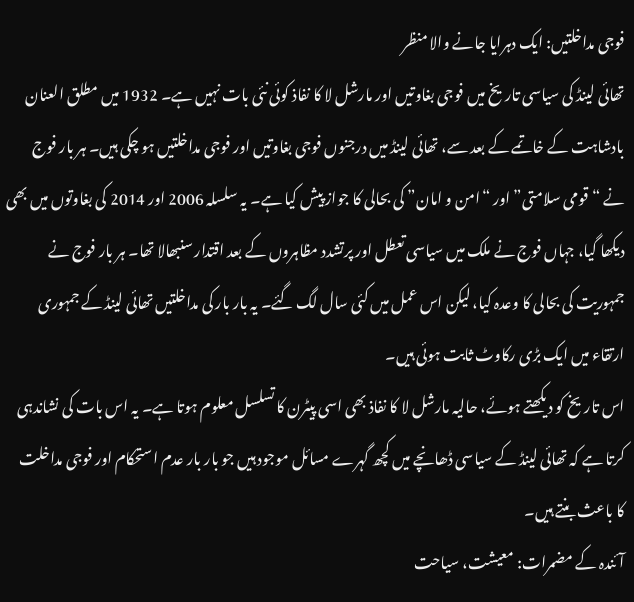فوجی مداخلتیں: ایک دہرایا جانے والا منظر
تھائی لینڈ کی سیاسی تاریخ میں فوجی بغاوتیں اور مارشل لا کا نفاذ کوئی نئی بات نہیں ہے۔ 1932 میں مطلق العنان بادشاہت کے خاتمے کے بعد سے، تھائی لینڈ میں درجنوں فوجی بغاوتیں اور فوجی مداخلتیں ہو چکی ہیں۔ ہر بار فوج نے “قومی سلامتی” اور “امن و امان” کی بحالی کا جواز پیش کیا ہے۔ یہ سلسلہ 2006 اور 2014 کی بغاوتوں میں بھی دیکھا گیا، جہاں فوج نے ملک میں سیاسی تعطل اور پرتشدد مظاہروں کے بعد اقتدار سنبھالا تھا۔ ہر بار فوج نے جمہوریت کی بحالی کا وعدہ کیا، لیکن اس عمل میں کئی سال لگ گئے۔ یہ بار بار کی مداخلتیں تھائی لینڈ کے جمہوری ارتقاء میں ایک بڑی رکاوٹ ثابت ہوئی ہیں۔
اس تاریخ کو دیکھتے ہوئے، حالیہ مارشل لا کا نفاذ بھی اسی پیٹرن کا تسلسل معلوم ہوتا ہے۔ یہ اس بات کی نشاندہی کرتا ہے کہ تھائی لینڈ کے سیاسی ڈھانچے میں کچھ گہرے مسائل موجود ہیں جو بار بار عدم استحکام اور فوجی مداخلت کا باعث بنتے ہیں۔
آئندہ کے مضمرات: معیشت، سیاحت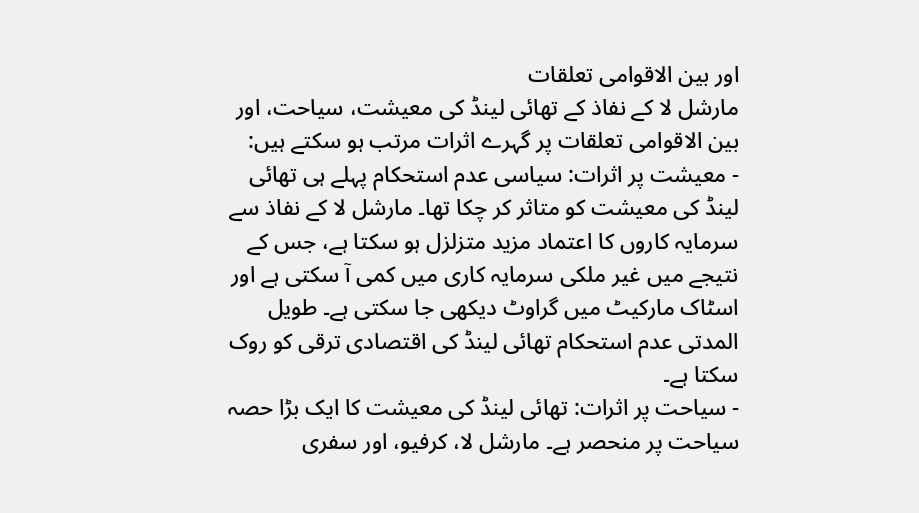اور بین الاقوامی تعلقات
مارشل لا کے نفاذ کے تھائی لینڈ کی معیشت، سیاحت، اور بین الاقوامی تعلقات پر گہرے اثرات مرتب ہو سکتے ہیں:
- معیشت پر اثرات: سیاسی عدم استحکام پہلے ہی تھائی لینڈ کی معیشت کو متاثر کر چکا تھا۔ مارشل لا کے نفاذ سے سرمایہ کاروں کا اعتماد مزید متزلزل ہو سکتا ہے، جس کے نتیجے میں غیر ملکی سرمایہ کاری میں کمی آ سکتی ہے اور اسٹاک مارکیٹ میں گراوٹ دیکھی جا سکتی ہے۔ طویل المدتی عدم استحکام تھائی لینڈ کی اقتصادی ترقی کو روک سکتا ہے۔
- سیاحت پر اثرات: تھائی لینڈ کی معیشت کا ایک بڑا حصہ سیاحت پر منحصر ہے۔ مارشل لا، کرفیو، اور سفری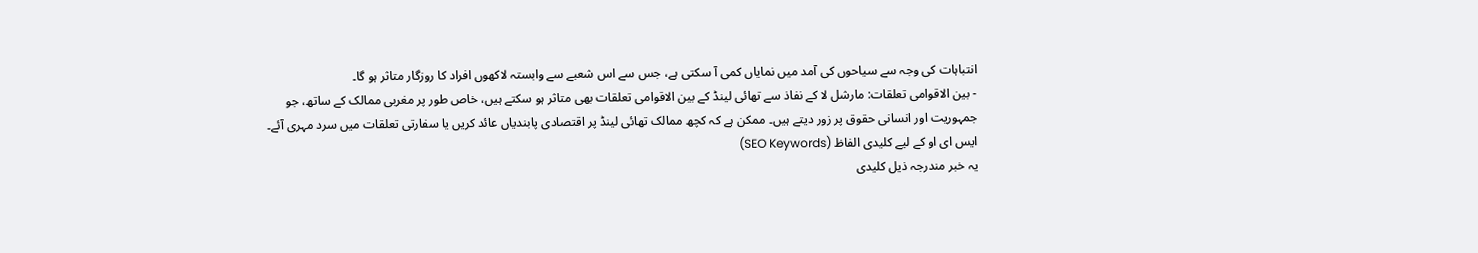انتباہات کی وجہ سے سیاحوں کی آمد میں نمایاں کمی آ سکتی ہے، جس سے اس شعبے سے وابستہ لاکھوں افراد کا روزگار متاثر ہو گا۔
- بین الاقوامی تعلقات: مارشل لا کے نفاذ سے تھائی لینڈ کے بین الاقوامی تعلقات بھی متاثر ہو سکتے ہیں، خاص طور پر مغربی ممالک کے ساتھ، جو جمہوریت اور انسانی حقوق پر زور دیتے ہیں۔ ممکن ہے کہ کچھ ممالک تھائی لینڈ پر اقتصادی پابندیاں عائد کریں یا سفارتی تعلقات میں سرد مہری آئے۔
ایس ای او کے لیے کلیدی الفاظ (SEO Keywords)
یہ خبر مندرجہ ذیل کلیدی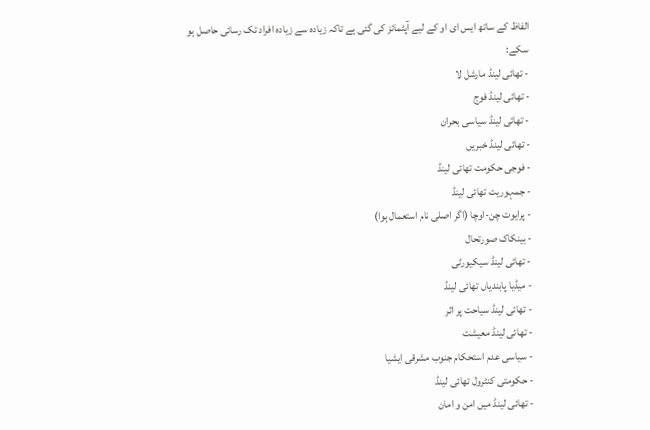الفاظ کے ساتھ ایس ای او کے لیے آپٹمائز کی گئی ہے تاکہ زیادہ سے زیادہ افراد تک رسائی حاصل ہو سکے:
- تھائی لینڈ مارشل لا
- تھائی لینڈ فوج
- تھائی لینڈ سیاسی بحران
- تھائی لینڈ خبریں
- فوجی حکومت تھائی لینڈ
- جمہوریت تھائی لینڈ
- پرایوت چن-اوچا (اگر اصلی نام استعمال ہوا)
- بینکاک صورتحال
- تھائی لینڈ سیکیورٹی
- میڈیا پابندیاں تھائی لینڈ
- تھائی لینڈ سیاحت پر اثر
- تھائی لینڈ معیشت
- سیاسی عدم استحکام جنوب مشرقی ایشیا
- حکومتی کنٹرول تھائی لینڈ
- تھائی لینڈ میں امن و امان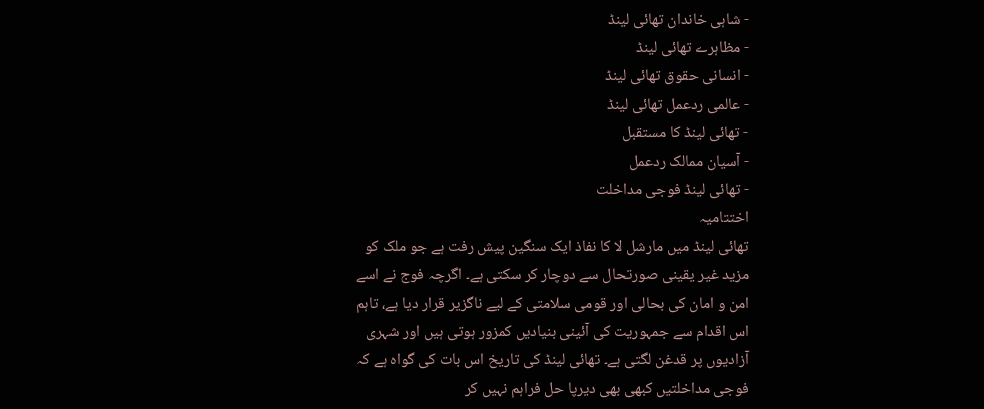- شاہی خاندان تھائی لینڈ
- مظاہرے تھائی لینڈ
- انسانی حقوق تھائی لینڈ
- عالمی ردعمل تھائی لینڈ
- تھائی لینڈ کا مستقبل
- آسیان ممالک ردعمل
- تھائی لینڈ فوجی مداخلت
اختتامیہ
تھائی لینڈ میں مارشل لا کا نفاذ ایک سنگین پیش رفت ہے جو ملک کو مزید غیر یقینی صورتحال سے دوچار کر سکتی ہے۔ اگرچہ فوج نے اسے امن و امان کی بحالی اور قومی سلامتی کے لیے ناگزیر قرار دیا ہے، تاہم اس اقدام سے جمہوریت کی آئینی بنیادیں کمزور ہوتی ہیں اور شہری آزادیوں پر قدغن لگتی ہے۔ تھائی لینڈ کی تاریخ اس بات کی گواہ ہے کہ فوجی مداخلتیں کبھی بھی دیرپا حل فراہم نہیں کر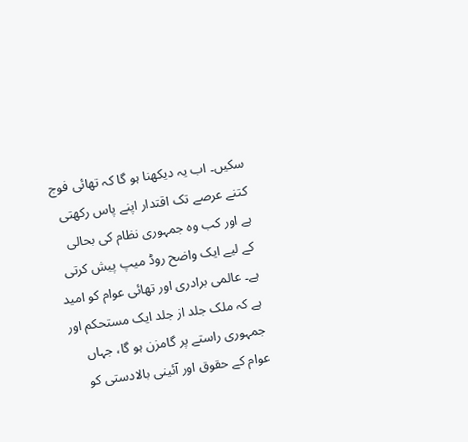سکیں۔ اب یہ دیکھنا ہو گا کہ تھائی فوج کتنے عرصے تک اقتدار اپنے پاس رکھتی ہے اور کب وہ جمہوری نظام کی بحالی کے لیے ایک واضح روڈ میپ پیش کرتی ہے۔ عالمی برادری اور تھائی عوام کو امید ہے کہ ملک جلد از جلد ایک مستحکم اور جمہوری راستے پر گامزن ہو گا، جہاں عوام کے حقوق اور آئینی بالادستی کو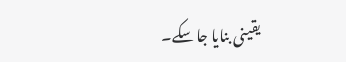یقینی بنایا جا سکے۔